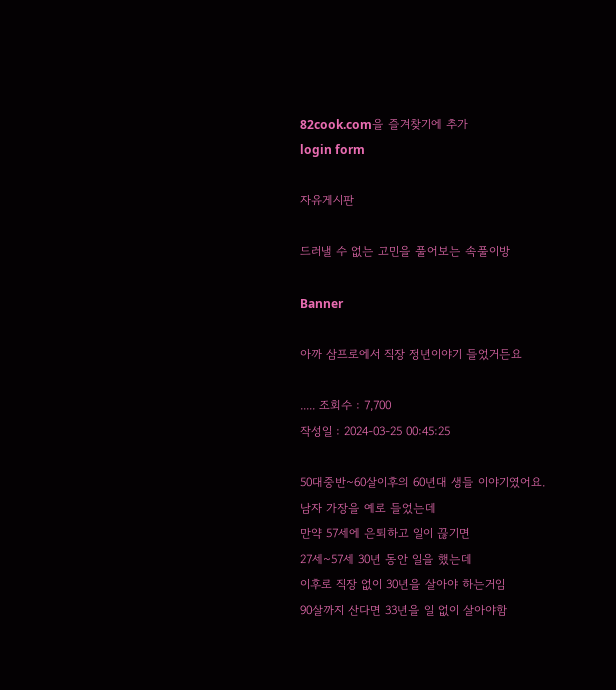82cook.com을 즐겨찾기에 추가
login form

자유게시판

드러낼 수 없는 고민을 풀어보는 속풀이방

Banner

아까 삼프로에서 직장 정년이야기 들었거든요

..... 조회수 : 7,700
작성일 : 2024-03-25 00:45:25

50대중반~60살이후의 60년대 생들 이야기였어요.
남자 가장을 예로 들었는데
만약 57세에 은퇴하고 일이 끊기면
27세~57세 30년 동안 일을 했는데
이후로 직장 없이 30년을 살아야 하는거임
90살까지 산다면 33년을 일 없이 살아야함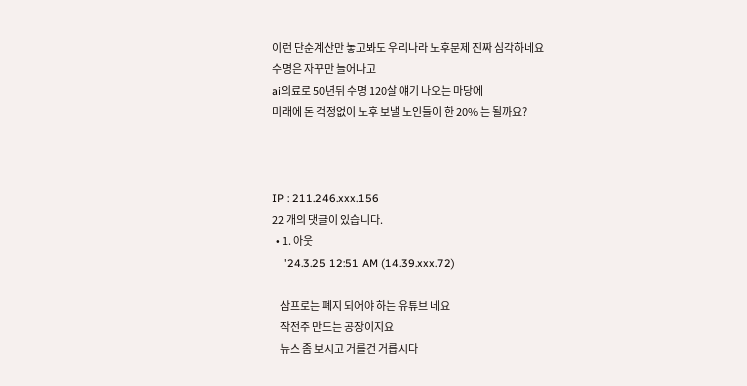이런 단순계산만 놓고봐도 우리나라 노후문제 진짜 심각하네요
수명은 자꾸만 늘어나고
ai의료로 50년뒤 수명 120살 얘기 나오는 마당에
미래에 돈 걱정없이 노후 보낼 노인들이 한 20% 는 될까요?



IP : 211.246.xxx.156
22 개의 댓글이 있습니다.
  • 1. 아웃
    '24.3.25 12:51 AM (14.39.xxx.72)

    삼프로는 폐지 되어야 하는 유튜브 네요
    작전주 만드는 공장이지요
    뉴스 좀 보시고 거를건 거릅시다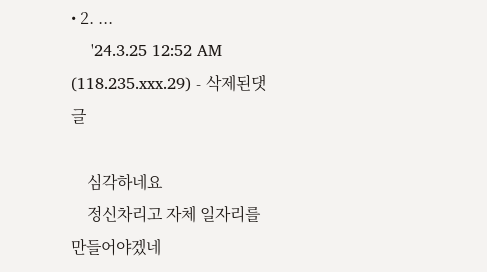• 2. ...
    '24.3.25 12:52 AM (118.235.xxx.29) - 삭제된댓글

    심각하네요
    정신차리고 자체 일자리를 만들어야겠네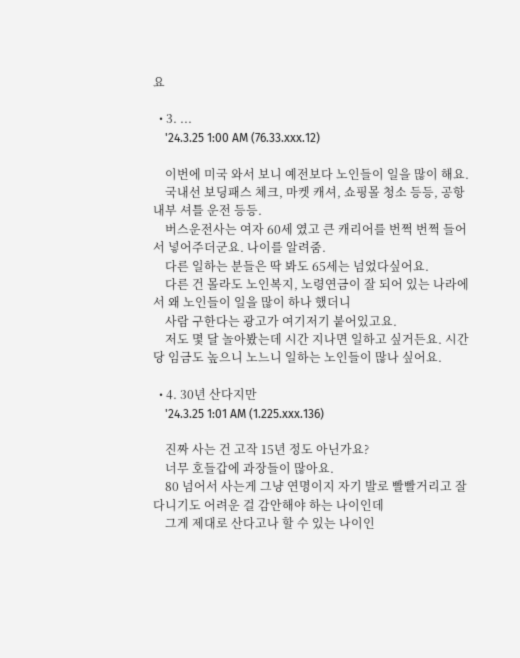요

  • 3. ...
    '24.3.25 1:00 AM (76.33.xxx.12)

    이번에 미국 와서 보니 예전보다 노인들이 일을 많이 해요.
    국내선 보딩패스 체크, 마켓 캐셔, 쇼핑몰 청소 등등, 공항내부 셔틀 운전 등등.
    버스운전사는 여자 60세 였고 큰 캐리어를 번쩍 번쩍 들어서 넣어주더군요. 나이를 알려줌.
    다른 일하는 분들은 딱 봐도 65세는 넘었다싶어요.
    다른 건 몰라도 노인복지, 노령연금이 잘 되어 있는 나라에서 왜 노인들이 일을 많이 하나 했더니
    사람 구한다는 광고가 여기저기 붙어있고요.
    저도 몇 달 놀아봤는데 시간 지나면 일하고 싶거든요. 시간당 임금도 높으니 노느니 일하는 노인들이 많나 싶어요.

  • 4. 30년 산다지만
    '24.3.25 1:01 AM (1.225.xxx.136)

    진짜 사는 건 고작 15년 정도 아닌가요?
    너무 호들갑에 과장들이 많아요.
    80 넘어서 사는게 그냥 연명이지 자기 발로 빨빨거리고 잘 다니기도 어려운 걸 감안해야 하는 나이인데
    그게 제대로 산다고나 할 수 있는 나이인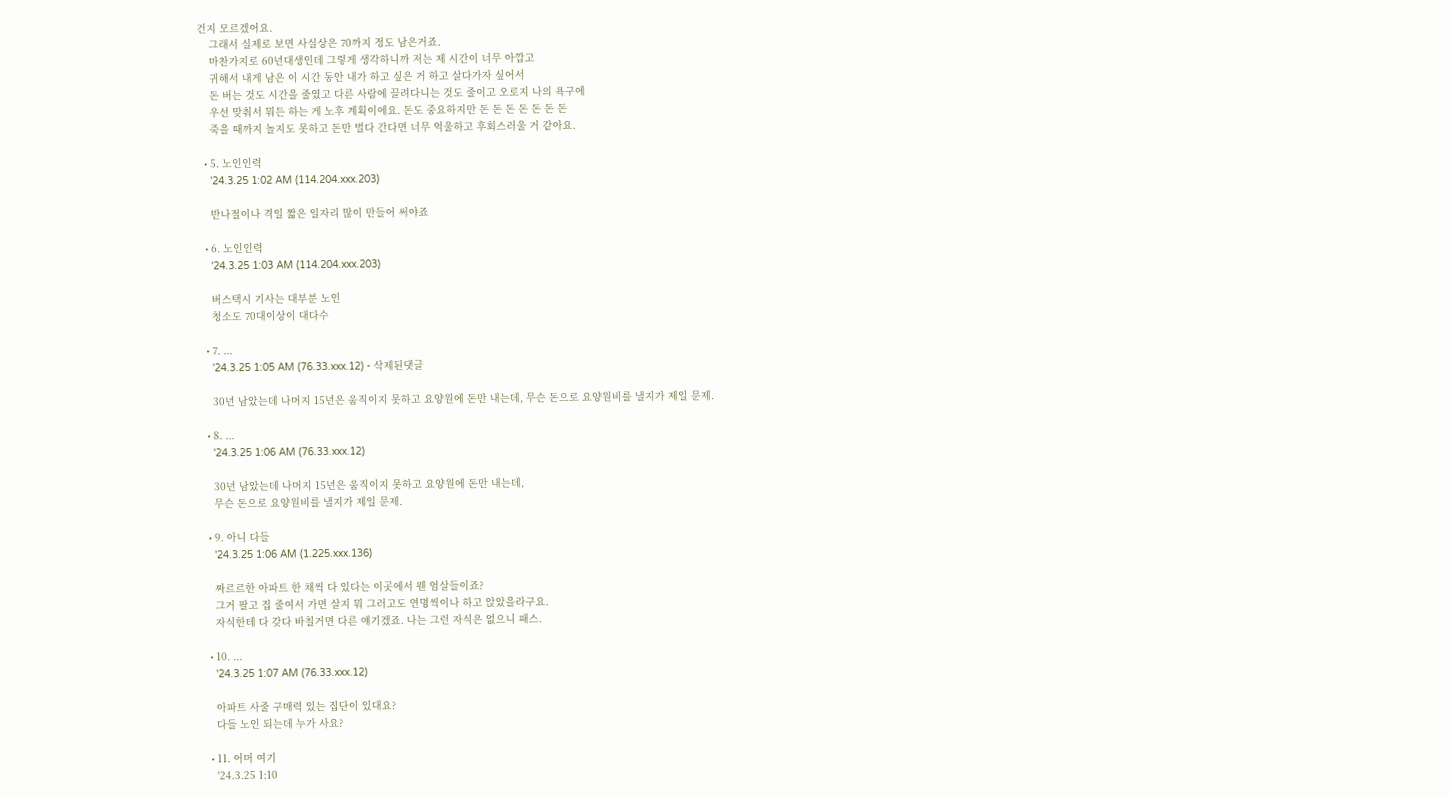건지 모르겠어요.
    그래서 실제로 보면 사실상은 70까지 정도 남은거죠.
    마찬가지로 60년대생인데 그렇게 생각하니까 저는 제 시간이 너무 아깝고
    귀해서 내게 남은 이 시간 동안 내가 하고 싶은 거 하고 살다가자 싶어서
    돈 버는 것도 시간을 줄였고 다른 사람에 끌려다니는 것도 줄이고 오로지 나의 욕구에
    우선 맞춰서 뭐든 하는 게 노후 계획이에요. 돈도 중요하지만 돈 돈 돈 돈 돈 돈 돈
    죽을 때까지 놀지도 못하고 돈만 벌다 간다면 너무 억울하고 후회스러울 거 같아요.

  • 5. 노인인력
    '24.3.25 1:02 AM (114.204.xxx.203)

    반나절이나 격일 짧은 일자리 많이 만들어 써야죠

  • 6. 노인인력
    '24.3.25 1:03 AM (114.204.xxx.203)

    버스택시 기사는 대부분 노인
    청소도 70대이상이 대다수

  • 7. ...
    '24.3.25 1:05 AM (76.33.xxx.12) - 삭제된댓글

    30년 남았는데 나머지 15년은 움직이지 못하고 요양원에 돈만 내는데, 무슨 돈으로 요양원비를 낼지가 제일 문제.

  • 8. ...
    '24.3.25 1:06 AM (76.33.xxx.12)

    30년 남았는데 나머지 15년은 움직이지 못하고 요양원에 돈만 내는데,
    무슨 돈으로 요양원비를 낼지가 제일 문제.

  • 9. 아니 다들
    '24.3.25 1:06 AM (1.225.xxx.136)

    짜르르한 아파트 한 채씩 다 있다는 이곳에서 웬 엄살들이죠?
    그거 팔고 집 줄여서 가면 살지 뭐 그러고도 연명씩이나 하고 앉았을라구요.
    자식한테 다 갖다 바칠거면 다른 얘기겠죠. 나는 그런 자식은 없으니 패스.

  • 10. ...
    '24.3.25 1:07 AM (76.33.xxx.12)

    아파트 사줄 구매력 있는 집단이 있대요?
    다들 노인 되는데 누가 사요?

  • 11. 어머 여기
    '24.3.25 1:10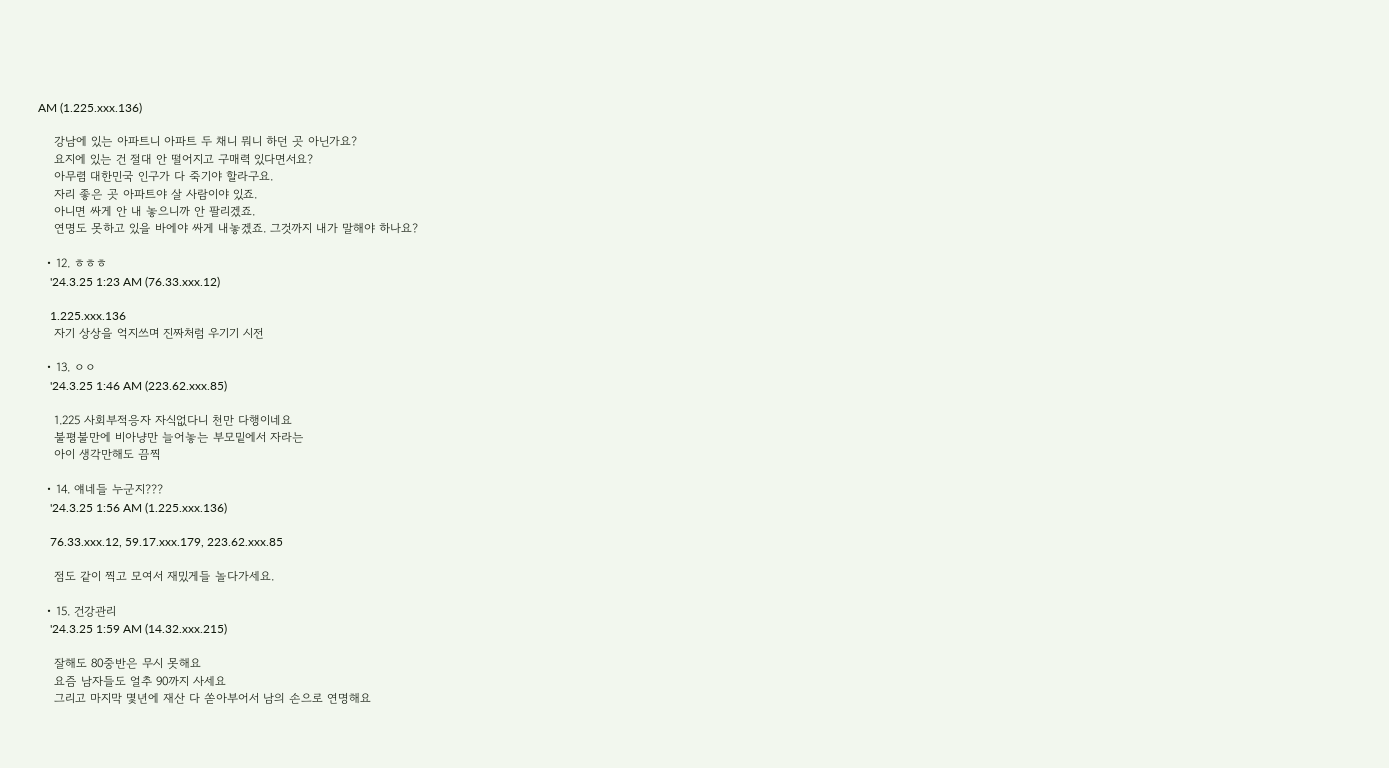AM (1.225.xxx.136)

    강남에 있는 아파트니 아파트 두 채니 뭐니 하던 곳 아닌가요?
    요지에 있는 건 절대 안 떨어지고 구매력 있다면서요?
    아무렴 대한민국 인구가 다 죽기야 할라구요.
    자리 좋은 곳 아파트야 살 사람이야 있죠.
    아니면 싸게 안 내 놓으니까 안 팔리겠죠.
    연명도 못하고 있을 바에야 싸게 내놓겠죠. 그것까지 내가 말해야 하나요?

  • 12. ㅎㅎㅎ
    '24.3.25 1:23 AM (76.33.xxx.12)

    1.225.xxx.136
    자기 상상을 억지쓰며 진짜처럼 우기기 시전

  • 13. ㅇㅇ
    '24.3.25 1:46 AM (223.62.xxx.85)

    1.225 사회부적응자 자식없다니 천만 다행이네요
    불평불만에 비아냥만 늘어놓는 부모밑에서 자라는
    아이 생각만해도 끔찍

  • 14. 얘네들 누군지???
    '24.3.25 1:56 AM (1.225.xxx.136)

    76.33.xxx.12, 59.17.xxx.179, 223.62.xxx.85

    점도 같이 찍고 모여서 재밌게들 놀다가세요.

  • 15. 건강관리
    '24.3.25 1:59 AM (14.32.xxx.215)

    잘해도 80중반은 무시 못해요
    요즘 남자들도 얼추 90까지 사세요
    그리고 마지막 몇년에 재산 다 쏟아부어서 남의 손으로 연명해요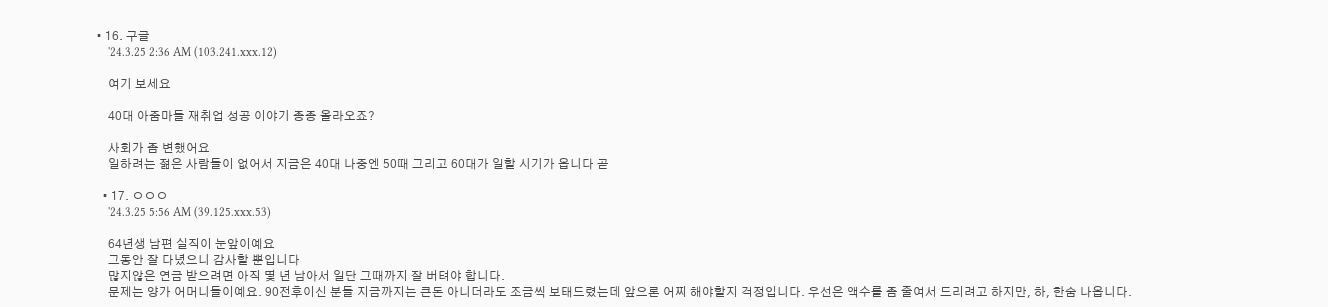• 16. 구글
    '24.3.25 2:36 AM (103.241.xxx.12)

    여기 보세요

    40대 아줌마들 재취업 성공 이야기 종종 올라오죠?

    사회가 좀 변했어요
    일하려는 젊은 사람들이 없어서 지금은 40대 나중엔 50때 그리고 60대가 일할 시기가 옵니다 곧

  • 17. ㅇㅇㅇ
    '24.3.25 5:56 AM (39.125.xxx.53)

    64년생 남편 실직이 눈앞이예요
    그동안 잘 다녔으니 감사할 뿐입니다
    많지않은 연금 받으려면 아직 몇 년 남아서 일단 그때까지 잘 버텨야 합니다.
    문제는 양가 어머니들이예요. 90전후이신 분들 지금까지는 큰돈 아니더라도 조금씩 보태드렸는데 앞으론 어찌 해야할지 걱정입니다. 우선은 액수를 좀 줄여서 드리려고 하지만, 하, 한숨 나옵니다.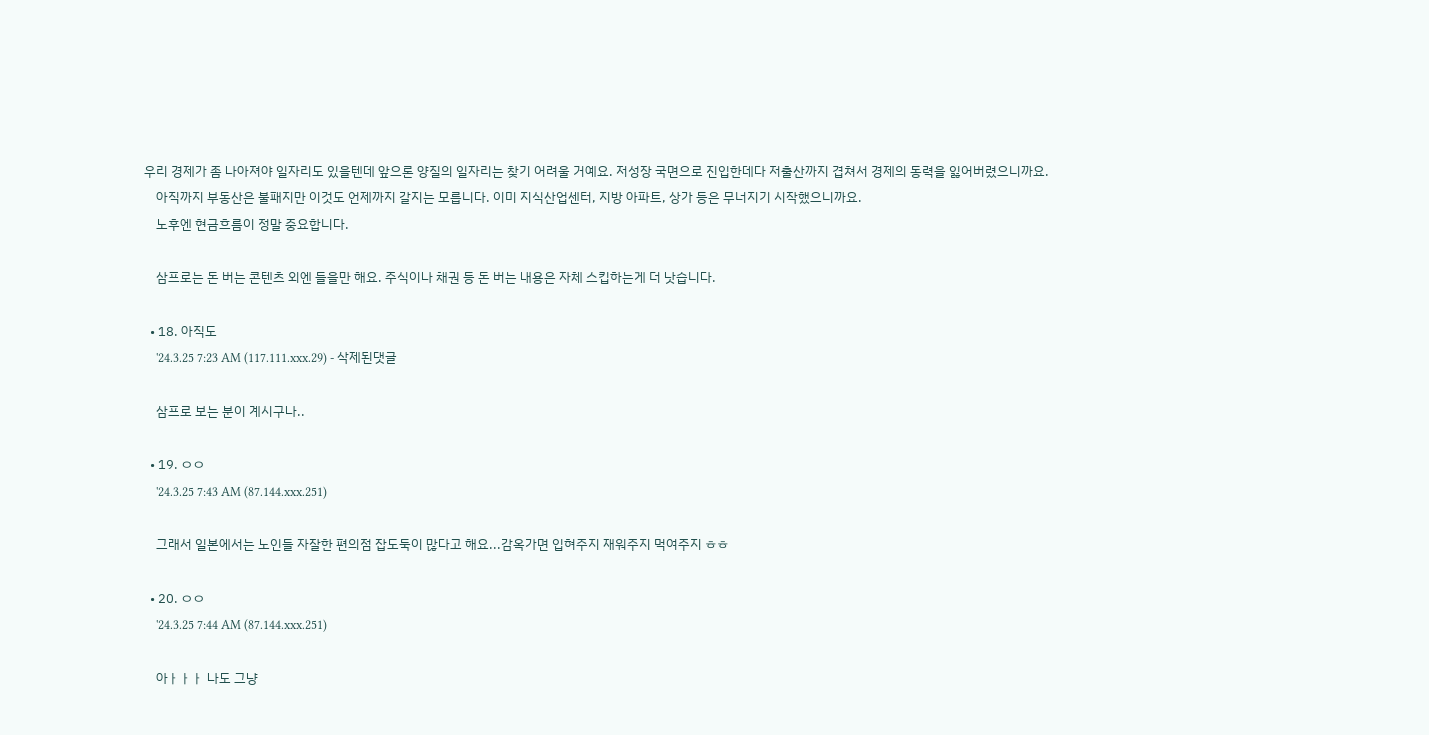우리 경제가 좀 나아져야 일자리도 있을텐데 앞으론 양질의 일자리는 찾기 어려울 거예요. 저성장 국면으로 진입한데다 저출산까지 겹쳐서 경제의 동력을 잃어버렸으니까요.
    아직까지 부동산은 불패지만 이것도 언제까지 갈지는 모릅니다. 이미 지식산업센터, 지방 아파트, 상가 등은 무너지기 시작했으니까요.
    노후엔 현금흐름이 정말 중요합니다.

    삼프로는 돈 버는 콘텐츠 외엔 들을만 해요. 주식이나 채권 등 돈 버는 내용은 자체 스킵하는게 더 낫습니다.

  • 18. 아직도
    '24.3.25 7:23 AM (117.111.xxx.29) - 삭제된댓글

    삼프로 보는 분이 계시구나..

  • 19. ㅇㅇ
    '24.3.25 7:43 AM (87.144.xxx.251)

    그래서 일본에서는 노인들 자잘한 편의점 잡도둑이 많다고 해요...감옥가면 입혀주지 재워주지 먹여주지 ㅎㅎ

  • 20. ㅇㅇ
    '24.3.25 7:44 AM (87.144.xxx.251)

    아ㅏㅏㅏ 나도 그냥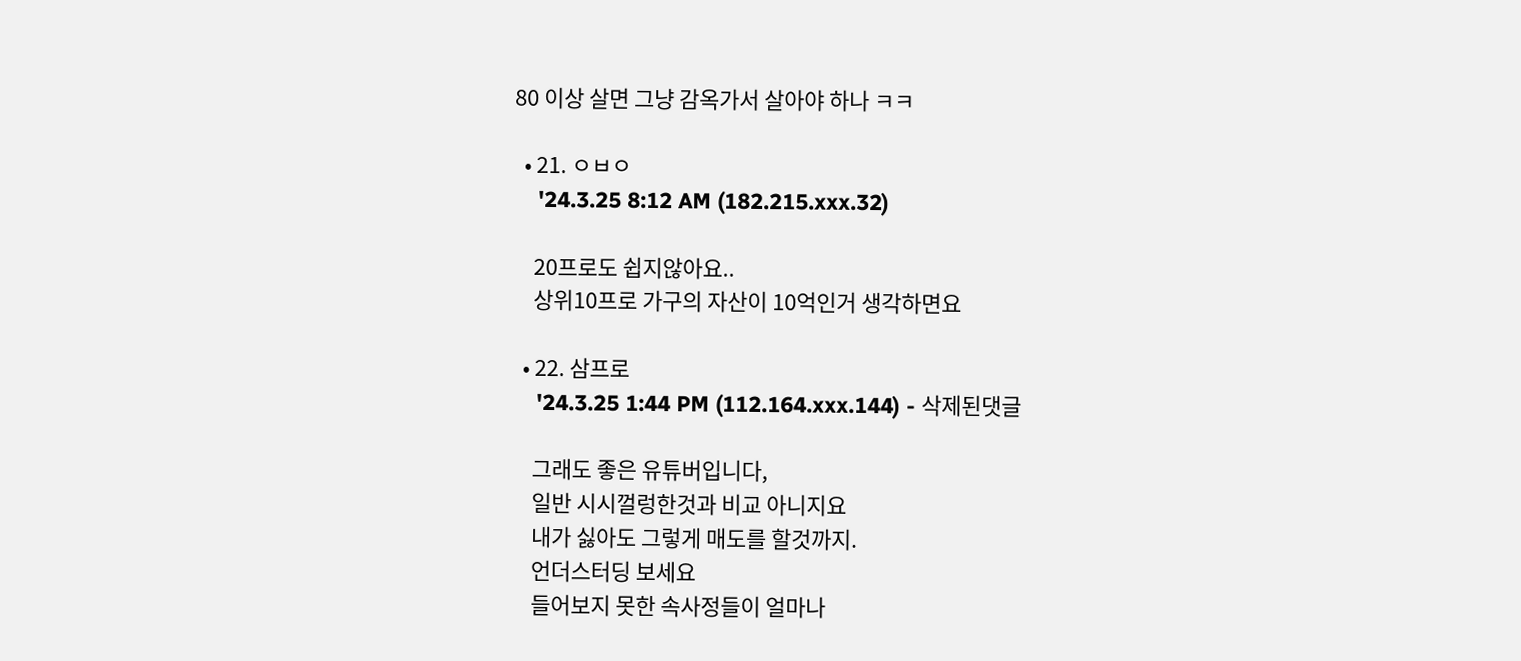80 이상 살면 그냥 감옥가서 살아야 하나 ㅋㅋ

  • 21. ㅇㅂㅇ
    '24.3.25 8:12 AM (182.215.xxx.32)

    20프로도 쉽지않아요..
    상위10프로 가구의 자산이 10억인거 생각하면요

  • 22. 삼프로
    '24.3.25 1:44 PM (112.164.xxx.144) - 삭제된댓글

    그래도 좋은 유튜버입니다,
    일반 시시껄렁한것과 비교 아니지요
    내가 싫아도 그렇게 매도를 할것까지.
    언더스터딩 보세요
    들어보지 못한 속사정들이 얼마나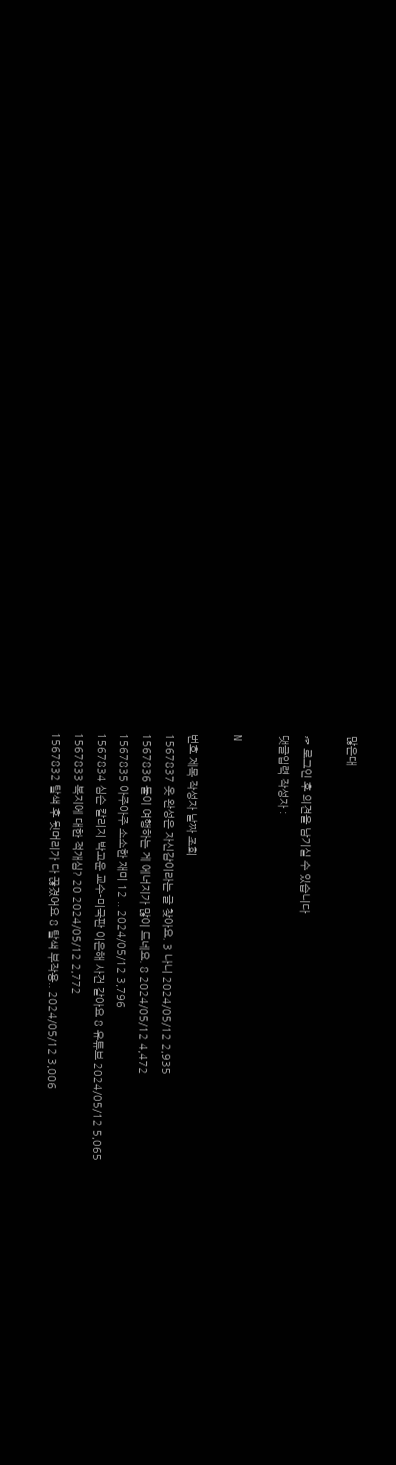많은대

☞ 로그인 후 의견을 남기실 수 있습니다
댓글입력 작성자 :

N

번호 제목 작성자 날짜 조회
1567837 옷 완성은 자신감이라는 글 찾아요. 3 나니 2024/05/12 2,935
1567836 둘이 여행하는 게 에너지가 많이 드네요. 8 2024/05/12 4,472
1567835 아주아주 소소한 재미 12 .. 2024/05/12 3,796
1567834 심슨 칼리지 박고운 교수-미국판 이은해 사건 같아요 8 유튜브 2024/05/12 5,065
1567833 복지에 대한 적개심? 20 2024/05/12 2,772
1567832 탈색 후 뒷머리가 다 끊겼어요 8 탈색 부작용.. 2024/05/12 3,006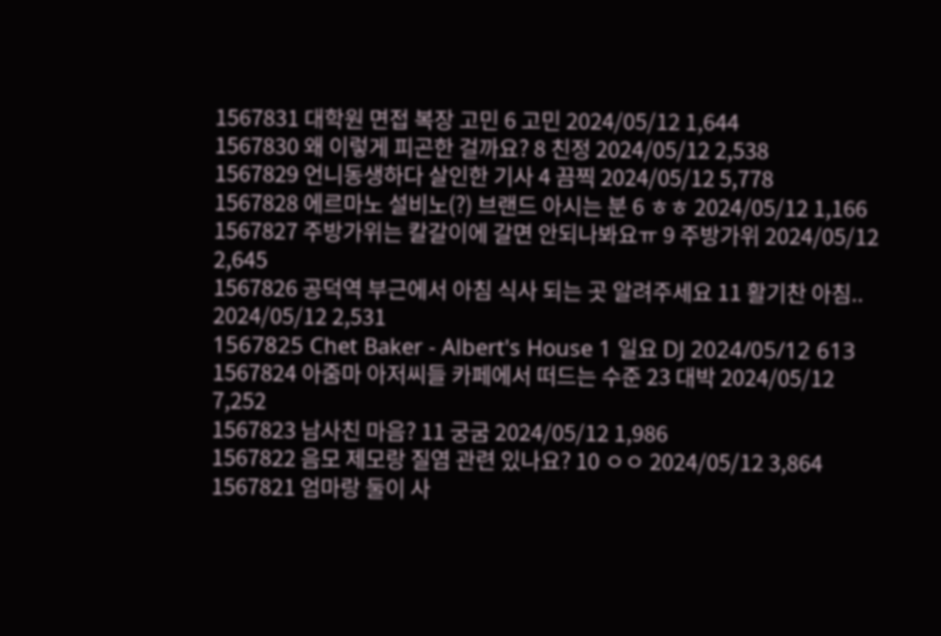1567831 대학원 면접 복장 고민 6 고민 2024/05/12 1,644
1567830 왜 이렇게 피곤한 걸까요? 8 친정 2024/05/12 2,538
1567829 언니동생하다 살인한 기사 4 끔찍 2024/05/12 5,778
1567828 에르마노 설비노(?) 브랜드 아시는 분 6 ㅎㅎ 2024/05/12 1,166
1567827 주방가위는 칼갈이에 갈면 안되나봐요ㅠ 9 주방가위 2024/05/12 2,645
1567826 공덕역 부근에서 아침 식사 되는 곳 알려주세요 11 활기찬 아침.. 2024/05/12 2,531
1567825 Chet Baker - Albert's House 1 일요 DJ 2024/05/12 613
1567824 아줌마 아저씨들 카페에서 떠드는 수준 23 대박 2024/05/12 7,252
1567823 남사친 마음? 11 궁굼 2024/05/12 1,986
1567822 음모 제모랑 질염 관련 있나요? 10 ㅇㅇ 2024/05/12 3,864
1567821 엄마랑 둘이 사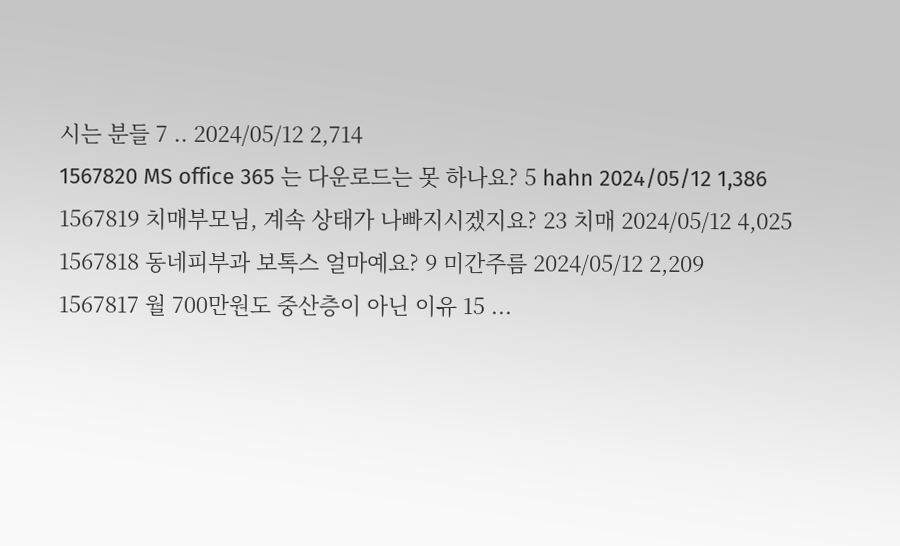시는 분들 7 .. 2024/05/12 2,714
1567820 MS office 365 는 다운로드는 못 하나요? 5 hahn 2024/05/12 1,386
1567819 치매부모님, 계속 상태가 나빠지시겠지요? 23 치매 2024/05/12 4,025
1567818 동네피부과 보톡스 얼마예요? 9 미간주름 2024/05/12 2,209
1567817 월 700만원도 중산층이 아닌 이유 15 ...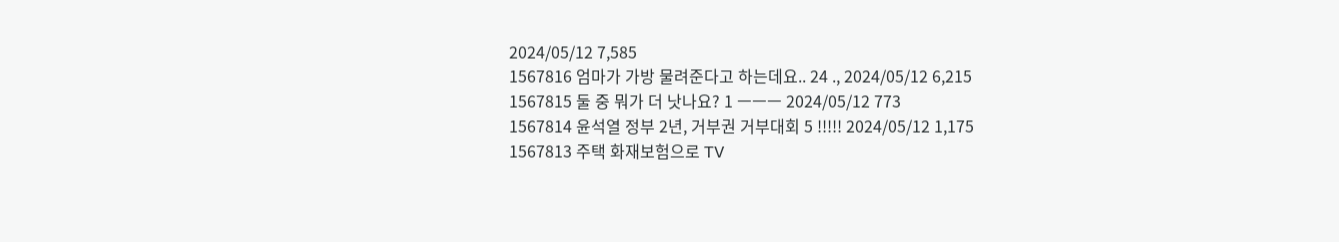2024/05/12 7,585
1567816 엄마가 가방 물려준다고 하는데요.. 24 ., 2024/05/12 6,215
1567815 둘 중 뭐가 더 낫나요? 1 ㅡㅡㅡ 2024/05/12 773
1567814 윤석열 정부 2년, 거부권 거부대회 5 !!!!! 2024/05/12 1,175
1567813 주택 화재보험으로 TV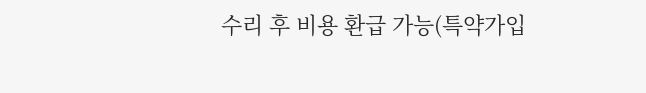수리 후 비용 환급 가능(특약가입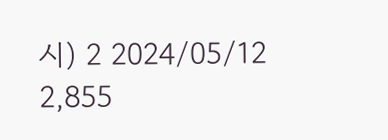시) 2 2024/05/12 2,855